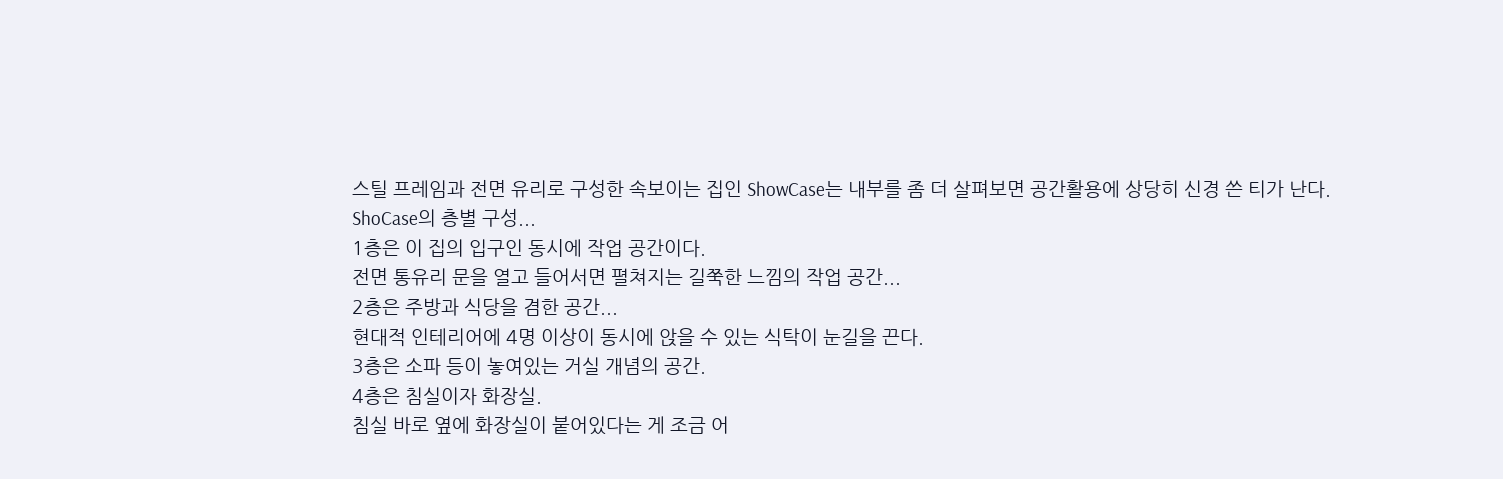스틸 프레임과 전면 유리로 구성한 속보이는 집인 ShowCase는 내부를 좀 더 살펴보면 공간활용에 상당히 신경 쓴 티가 난다.
ShoCase의 층별 구성...
1층은 이 집의 입구인 동시에 작업 공간이다.
전면 통유리 문을 열고 들어서면 펼쳐지는 길쭉한 느낌의 작업 공간...
2층은 주방과 식당을 겸한 공간...
현대적 인테리어에 4명 이상이 동시에 앉을 수 있는 식탁이 눈길을 끈다.
3층은 소파 등이 놓여있는 거실 개념의 공간.
4층은 침실이자 화장실.
침실 바로 옆에 화장실이 붙어있다는 게 조금 어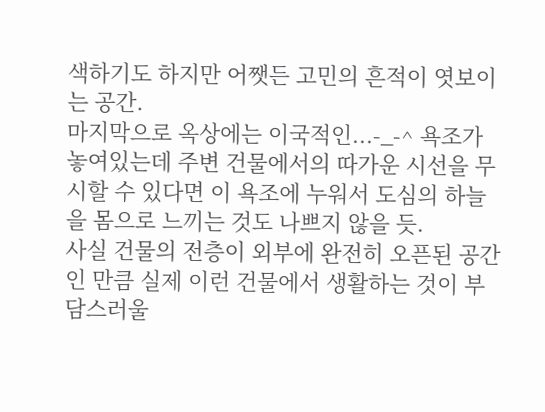색하기도 하지만 어쨋든 고민의 흔적이 엿보이는 공간.
마지막으로 옥상에는 이국적인...-_-^ 욕조가 놓여있는데 주변 건물에서의 따가운 시선을 무시할 수 있다면 이 욕조에 누워서 도심의 하늘을 몸으로 느끼는 것도 나쁘지 않을 듯.
사실 건물의 전층이 외부에 완전히 오픈된 공간인 만큼 실제 이런 건물에서 생활하는 것이 부담스러울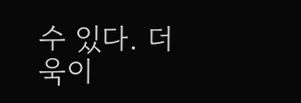수 있다. 더욱이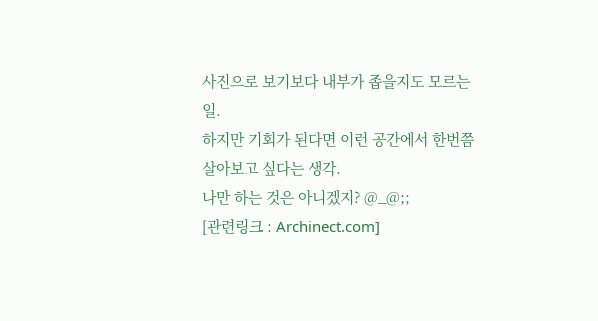사진으로 보기보다 내부가 좁을지도 모르는 일.
하지만 기회가 된다면 이런 공간에서 한번쯤 살아보고 싶다는 생각.
나만 하는 것은 아니겠지? @_@;;
[관련링크 : Archinect.com]